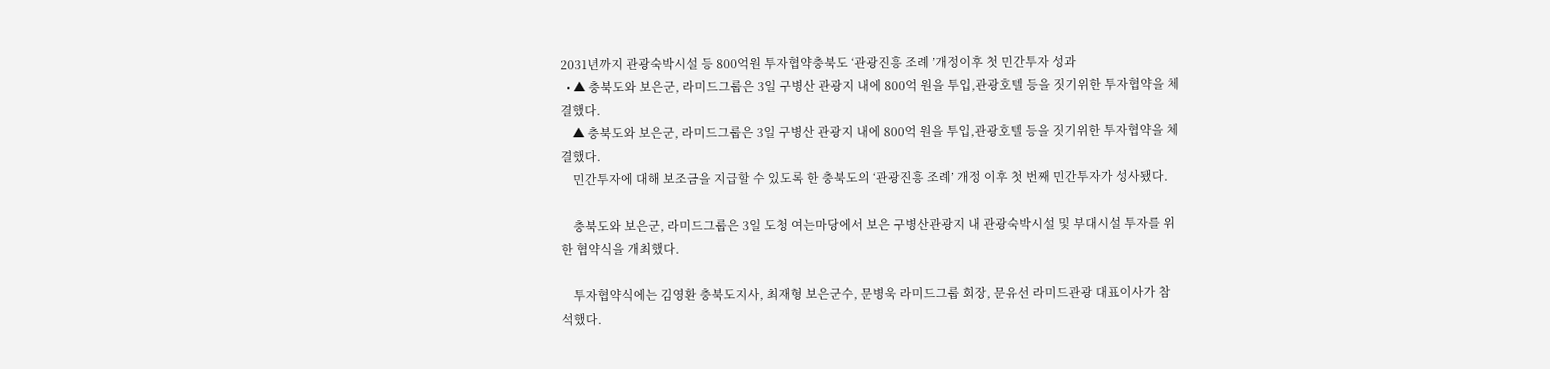2031년까지 관광숙박시설 등 800억원 투자협약충북도 ‘관광진흥 조례 ’개정이후 첫 민간투자 성과
  • ▲ 충북도와 보은군, 라미드그룹은 3일 구병산 관광지 내에 800억 원을 투입,관광호텔 등을 짓기위한 투자협약을 체결했다.
    ▲ 충북도와 보은군, 라미드그룹은 3일 구병산 관광지 내에 800억 원을 투입,관광호텔 등을 짓기위한 투자협약을 체결했다.
    민간투자에 대해 보조금을 지급할 수 있도록 한 충북도의 ‘관광진흥 조례’ 개정 이후 첫 번째 민간투자가 성사됐다.

    충북도와 보은군, 라미드그룹은 3일 도청 여는마당에서 보은 구병산관광지 내 관광숙박시설 및 부대시설 투자를 위한 협약식을 개최했다.

    투자협약식에는 김영환 충북도지사, 최재형 보은군수, 문병욱 라미드그룹 회장, 문유선 라미드관광 대표이사가 참석했다.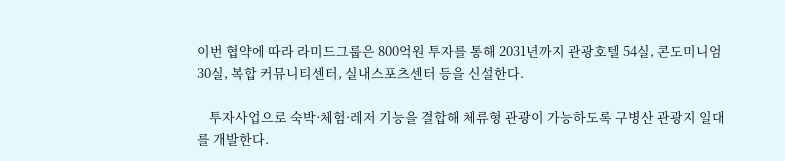이번 협약에 따라 라미드그룹은 800억원 투자를 통해 2031년까지 관광호텔 54실, 콘도미니엄 30실, 복합 커뮤니티센터, 실내스포츠센터 등을 신설한다.

    투자사업으로 숙박·체험·레저 기능을 결합해 체류형 관광이 가능하도록 구병산 관광지 일대를 개발한다.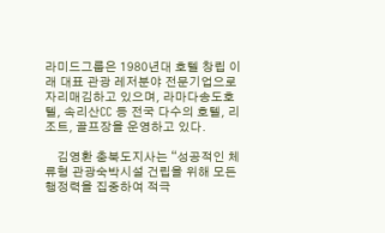라미드그룹은 1980년대 호텔 창립 이래 대표 관광 레저분야 전문기업으로 자리매김하고 있으며, 라마다송도호텔, 속리산CC 등 전국 다수의 호텔, 리조트, 골프장을 운영하고 있다.

    김영환 충북도지사는 “성공적인 체류형 관광숙박시설 건립을 위해 모든 행정력을 집중하여 적극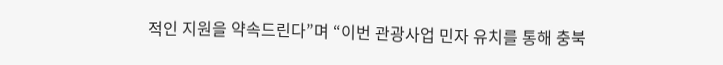적인 지원을 약속드린다”며 “이번 관광사업 민자 유치를 통해 충북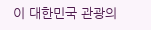이 대한민국 관광의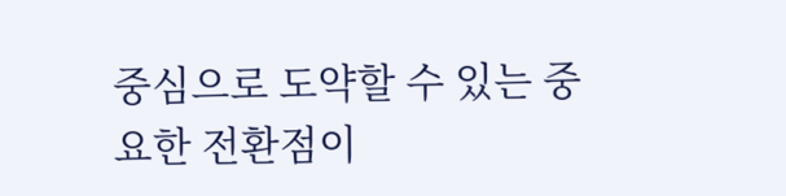중심으로 도약할 수 있는 중요한 전환점이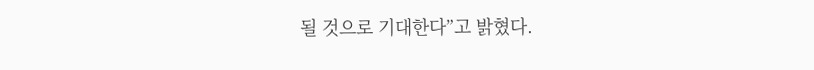될 것으로 기대한다”고 밝혔다.